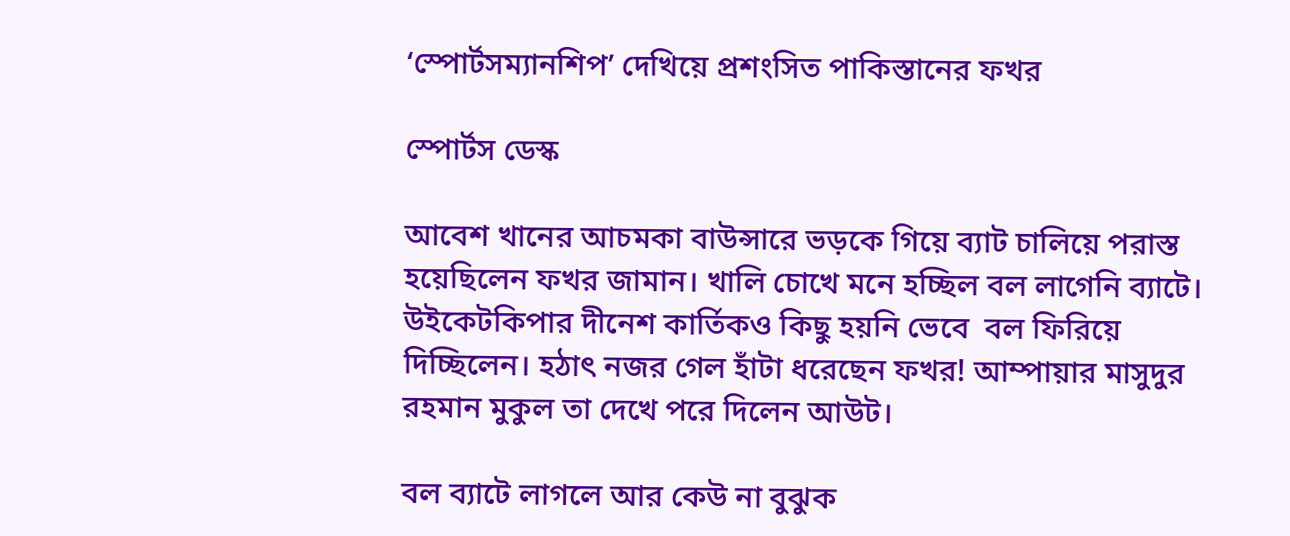‘স্পোর্টসম্যানশিপ’ দেখিয়ে প্রশংসিত পাকিস্তানের ফখর

স্পোর্টস ডেস্ক

আবেশ খানের আচমকা বাউন্সারে ভড়কে গিয়ে ব্যাট চালিয়ে পরাস্ত হয়েছিলেন ফখর জামান। খালি চোখে মনে হচ্ছিল বল লাগেনি ব্যাটে। উইকেটকিপার দীনেশ কার্তিকও কিছু হয়নি ভেবে  বল ফিরিয়ে দিচ্ছিলেন। হঠাৎ নজর গেল হাঁটা ধরেছেন ফখর! আম্পায়ার মাসুদুর রহমান মুকুল তা দেখে পরে দিলেন আউট।

বল ব্যাটে লাগলে আর কেউ না বুঝুক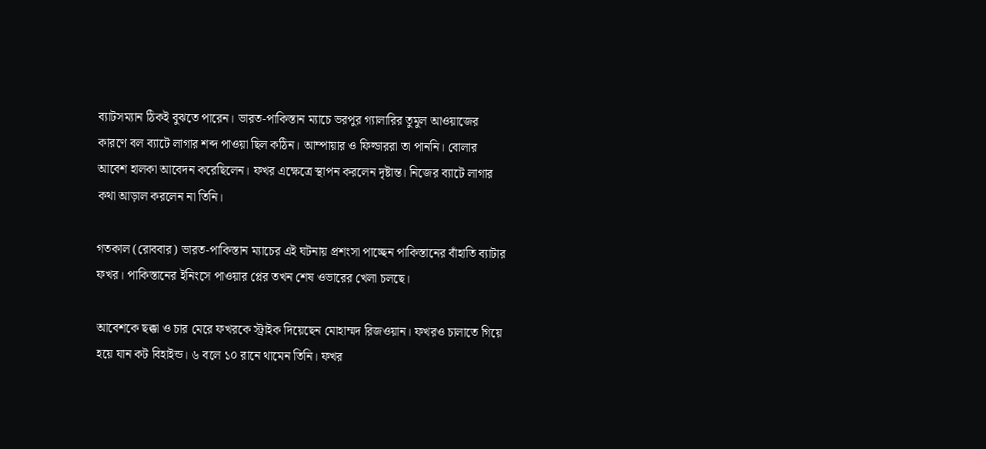ব্যাটসম্যান ঠিকই বুঝতে পারেন। ভারত-পাকিস্তান ম্যাচে ভরপুর গ্যালারির তুমুল আওয়াজের কারণে বল ব্যাটে লাগার শব্দ পাওয়া ছিল কঠিন। আম্পায়ার ও ফিল্ডাররা তা পাননি। বোলার আবেশ হালকা আবেদন করেছিলেন। ফখর এক্ষেত্রে স্থাপন করলেন দৃষ্টান্ত। নিজের ব্যাটে লাগার কথা আড়াল করলেন না তিনি।

গতকাল (রোববার) ভারত-পাকিস্তান ম্যাচের এই ঘটনায় প্রশংসা পাচ্ছেন পাকিস্তানের বাঁহাতি ব্যাটার ফখর। পাকিস্তানের ইনিংসে পাওয়ার প্লের তখন শেষ ওভারের খেলা চলছে।

আবেশকে ছক্কা ও চার মেরে ফখরকে স্ট্রাইক দিয়েছেন মোহাম্মদ রিজওয়ান। ফখরও চালাতে গিয়ে হয়ে যান কট বিহাইন্ড। ৬ বলে ১০ রানে থামেন তিনি। ফখর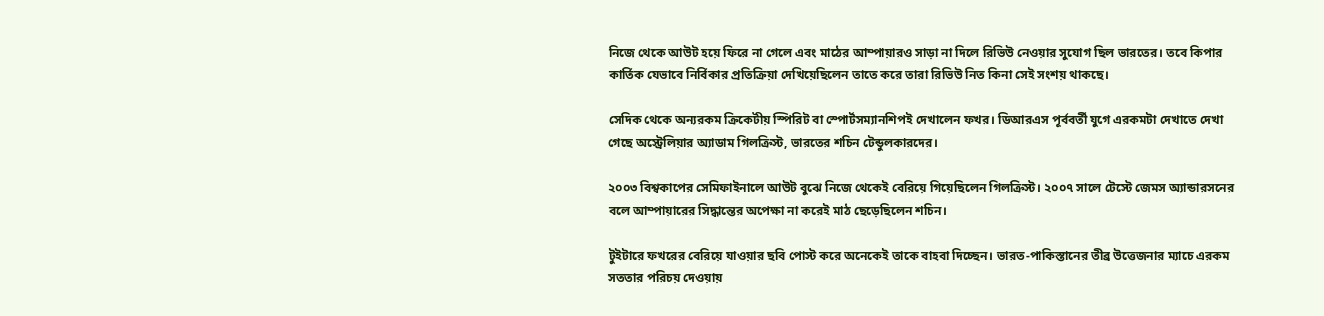নিজে থেকে আউট হয়ে ফিরে না গেলে এবং মাঠের আম্পায়ারও সাড়া না দিলে রিভিউ নেওয়ার সুযোগ ছিল ভারতের। তবে কিপার কার্তিক যেভাবে নির্বিকার প্রতিক্রিয়া দেখিয়েছিলেন তাতে করে তারা রিভিউ নিত কিনা সেই সংশয় থাকছে।

সেদিক থেকে অন্যরকম ক্রিকেটীয় স্পিরিট বা স্পোর্টসম্যানশিপই দেখালেন ফখর। ডিআরএস পূর্ববর্তী যুগে এরকমটা দেখাতে দেখা গেছে অস্ট্রেলিয়ার অ্যাডাম গিলক্রিস্ট, ভারতের শচিন টেন্ডুলকারদের।

২০০৩ বিশ্বকাপের সেমিফাইনালে আউট বুঝে নিজে থেকেই বেরিয়ে গিয়েছিলেন গিলক্রিস্ট। ২০০৭ সালে টেস্টে জেমস অ্যান্ডারসনের বলে আম্পায়ারের সিদ্ধান্তের অপেক্ষা না করেই মাঠ ছেড়েছিলেন শচিন।

টুইটারে ফখরের বেরিয়ে যাওয়ার ছবি পোস্ট করে অনেকেই তাকে বাহবা দিচ্ছেন। ভারত-পাকিস্তানের তীব্র উত্তেজনার ম্যাচে এরকম সততার পরিচয় দেওয়ায়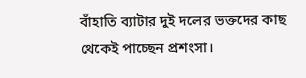বাঁহাতি ব্যাটার দুই দলের ভক্তদের কাছ থেকেই পাচ্ছেন প্রশংসা।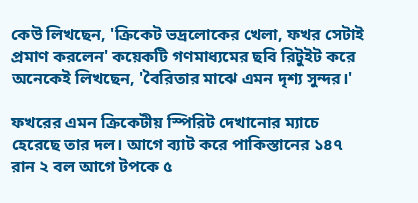কেউ লিখছেন, 'ক্রিকেট ভদ্রলোকের খেলা, ফখর সেটাই প্রমাণ করলেন' কয়েকটি গণমাধ্যমের ছবি রিটুইট করে অনেকেই লিখছেন, 'বৈরিতার মাঝে এমন দৃশ্য সুন্দর।'

ফখরের এমন ক্রিকেটীয় স্পিরিট দেখানোর ম্যাচে হেরেছে তার দল। আগে ব্যাট করে পাকিস্তানের ১৪৭ রান ২ বল আগে টপকে ৫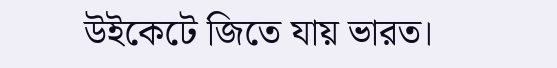উইকেটে জিতে যায় ভারত।